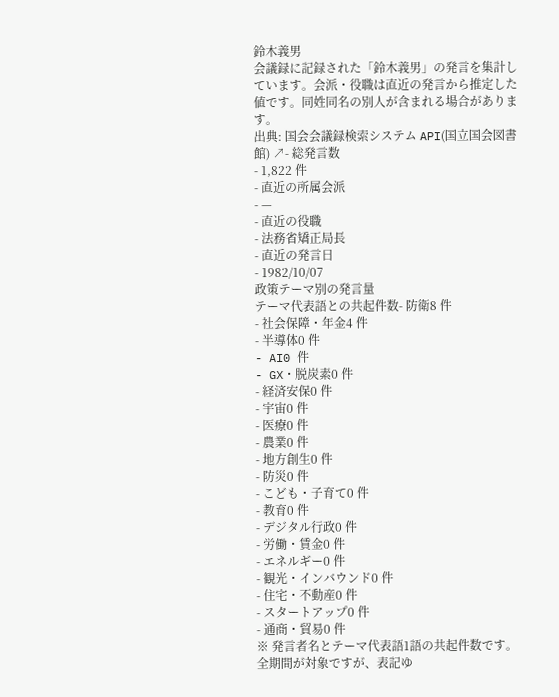鈴木義男
会議録に記録された「鈴木義男」の発言を集計しています。会派・役職は直近の発言から推定した値です。同姓同名の別人が含まれる場合があります。
出典: 国会会議録検索システム API(国立国会図書館) ↗- 総発言数
- 1,822 件
- 直近の所属会派
- —
- 直近の役職
- 法務省矯正局長
- 直近の発言日
- 1982/10/07
政策テーマ別の発言量
テーマ代表語との共起件数- 防衛8 件
- 社会保障・年金4 件
- 半導体0 件
- AI0 件
- GX・脱炭素0 件
- 経済安保0 件
- 宇宙0 件
- 医療0 件
- 農業0 件
- 地方創生0 件
- 防災0 件
- こども・子育て0 件
- 教育0 件
- デジタル行政0 件
- 労働・賃金0 件
- エネルギー0 件
- 観光・インバウンド0 件
- 住宅・不動産0 件
- スタートアップ0 件
- 通商・貿易0 件
※ 発言者名とテーマ代表語1語の共起件数です。全期間が対象ですが、表記ゆ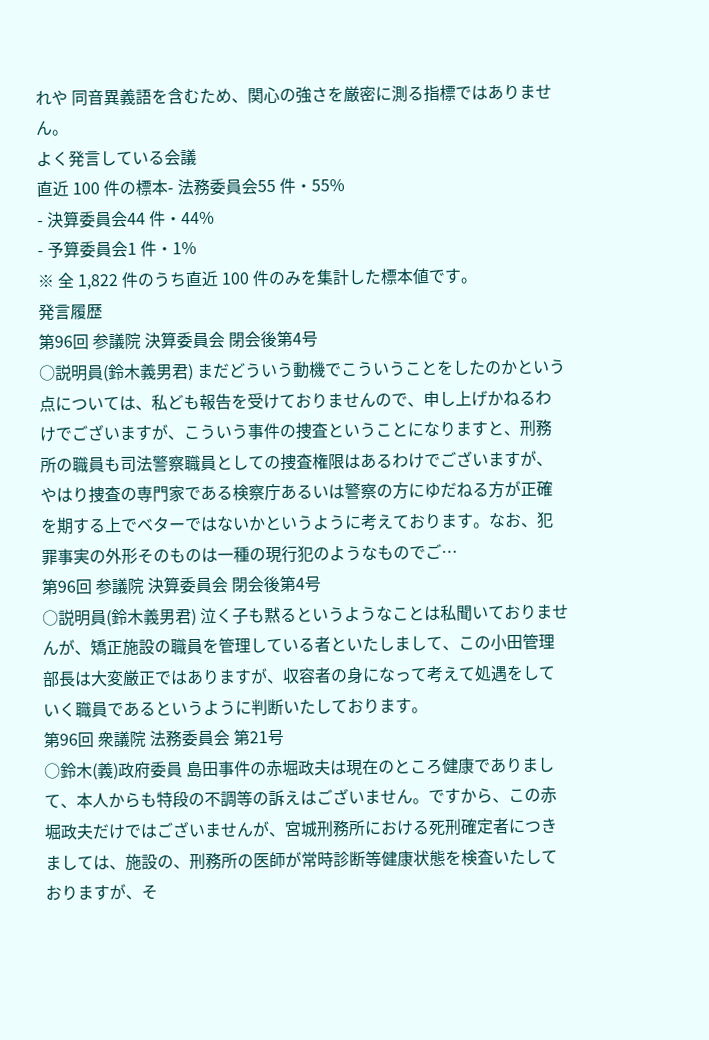れや 同音異義語を含むため、関心の強さを厳密に測る指標ではありません。
よく発言している会議
直近 100 件の標本- 法務委員会55 件・55%
- 決算委員会44 件・44%
- 予算委員会1 件・1%
※ 全 1,822 件のうち直近 100 件のみを集計した標本値です。
発言履歴
第96回 参議院 決算委員会 閉会後第4号
○説明員(鈴木義男君) まだどういう動機でこういうことをしたのかという点については、私ども報告を受けておりませんので、申し上げかねるわけでございますが、こういう事件の捜査ということになりますと、刑務所の職員も司法警察職員としての捜査権限はあるわけでございますが、やはり捜査の専門家である検察庁あるいは警察の方にゆだねる方が正確を期する上でベターではないかというように考えております。なお、犯罪事実の外形そのものは一種の現行犯のようなものでご…
第96回 参議院 決算委員会 閉会後第4号
○説明員(鈴木義男君) 泣く子も黙るというようなことは私聞いておりませんが、矯正施設の職員を管理している者といたしまして、この小田管理部長は大変厳正ではありますが、収容者の身になって考えて処遇をしていく職員であるというように判断いたしております。
第96回 衆議院 法務委員会 第21号
○鈴木(義)政府委員 島田事件の赤堀政夫は現在のところ健康でありまして、本人からも特段の不調等の訴えはございません。ですから、この赤堀政夫だけではございませんが、宮城刑務所における死刑確定者につきましては、施設の、刑務所の医師が常時診断等健康状態を検査いたしておりますが、そ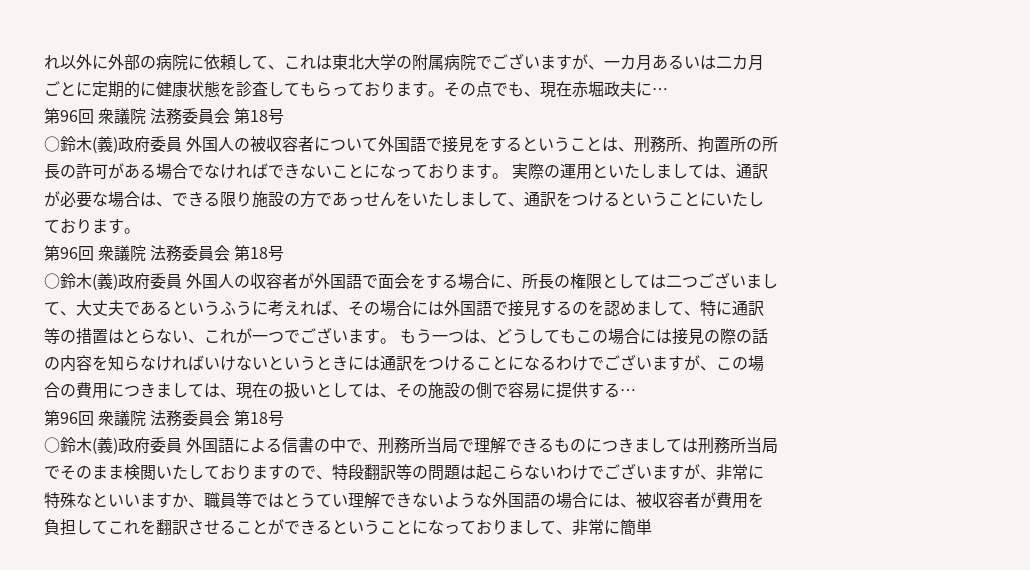れ以外に外部の病院に依頼して、これは東北大学の附属病院でございますが、一カ月あるいは二カ月ごとに定期的に健康状態を診査してもらっております。その点でも、現在赤堀政夫に…
第96回 衆議院 法務委員会 第18号
○鈴木(義)政府委員 外国人の被収容者について外国語で接見をするということは、刑務所、拘置所の所長の許可がある場合でなければできないことになっております。 実際の運用といたしましては、通訳が必要な場合は、できる限り施設の方であっせんをいたしまして、通訳をつけるということにいたしております。
第96回 衆議院 法務委員会 第18号
○鈴木(義)政府委員 外国人の収容者が外国語で面会をする場合に、所長の権限としては二つございまして、大丈夫であるというふうに考えれば、その場合には外国語で接見するのを認めまして、特に通訳等の措置はとらない、これが一つでございます。 もう一つは、どうしてもこの場合には接見の際の話の内容を知らなければいけないというときには通訳をつけることになるわけでございますが、この場合の費用につきましては、現在の扱いとしては、その施設の側で容易に提供する…
第96回 衆議院 法務委員会 第18号
○鈴木(義)政府委員 外国語による信書の中で、刑務所当局で理解できるものにつきましては刑務所当局でそのまま検閲いたしておりますので、特段翻訳等の問題は起こらないわけでございますが、非常に特殊なといいますか、職員等ではとうてい理解できないような外国語の場合には、被収容者が費用を負担してこれを翻訳させることができるということになっておりまして、非常に簡単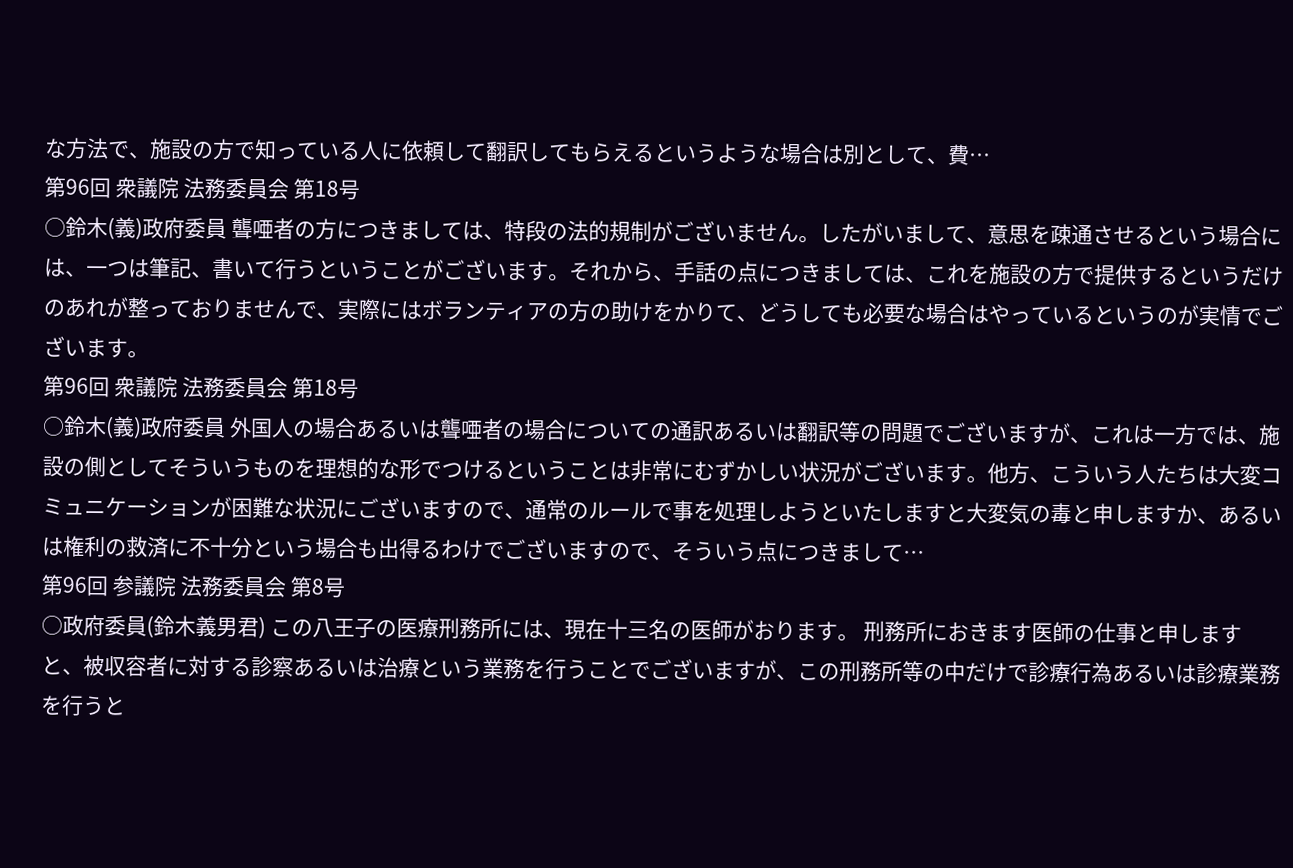な方法で、施設の方で知っている人に依頼して翻訳してもらえるというような場合は別として、費…
第96回 衆議院 法務委員会 第18号
○鈴木(義)政府委員 聾唖者の方につきましては、特段の法的規制がございません。したがいまして、意思を疎通させるという場合には、一つは筆記、書いて行うということがございます。それから、手話の点につきましては、これを施設の方で提供するというだけのあれが整っておりませんで、実際にはボランティアの方の助けをかりて、どうしても必要な場合はやっているというのが実情でございます。
第96回 衆議院 法務委員会 第18号
○鈴木(義)政府委員 外国人の場合あるいは聾唖者の場合についての通訳あるいは翻訳等の問題でございますが、これは一方では、施設の側としてそういうものを理想的な形でつけるということは非常にむずかしい状況がございます。他方、こういう人たちは大変コミュニケーションが困難な状況にございますので、通常のルールで事を処理しようといたしますと大変気の毒と申しますか、あるいは権利の救済に不十分という場合も出得るわけでございますので、そういう点につきまして…
第96回 参議院 法務委員会 第8号
○政府委員(鈴木義男君) この八王子の医療刑務所には、現在十三名の医師がおります。 刑務所におきます医師の仕事と申しますと、被収容者に対する診察あるいは治療という業務を行うことでございますが、この刑務所等の中だけで診療行為あるいは診療業務を行うと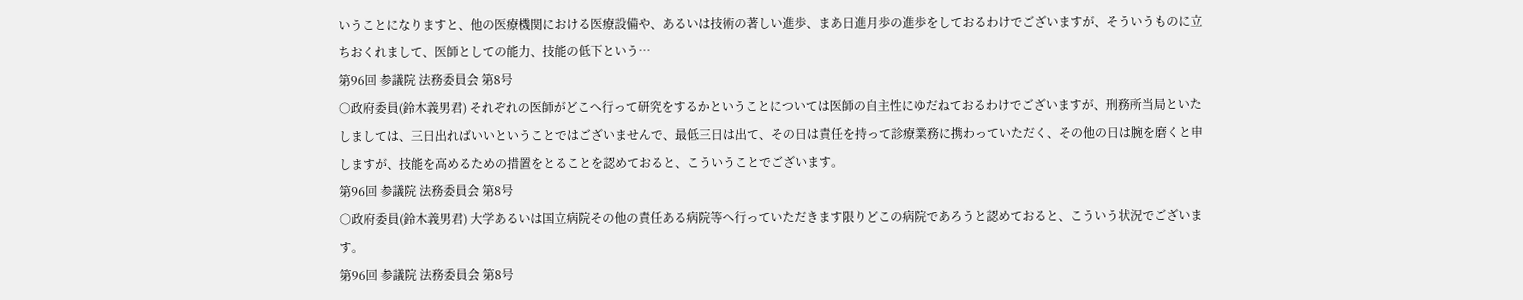いうことになりますと、他の医療機関における医療設備や、あるいは技術の著しい進歩、まあ日進月歩の進歩をしておるわけでございますが、そういうものに立ちおくれまして、医師としての能力、技能の低下という…
第96回 参議院 法務委員会 第8号
○政府委員(鈴木義男君) それぞれの医師がどこへ行って研究をするかということについては医師の自主性にゆだねておるわけでございますが、刑務所当局といたしましては、三日出ればいいということではございませんで、最低三日は出て、その日は責任を持って診療業務に携わっていただく、その他の日は腕を磨くと申しますが、技能を高めるための措置をとることを認めておると、こういうことでございます。
第96回 参議院 法務委員会 第8号
○政府委員(鈴木義男君) 大学あるいは国立病院その他の責任ある病院等へ行っていただきます限りどこの病院であろうと認めておると、こういう状況でございます。
第96回 参議院 法務委員会 第8号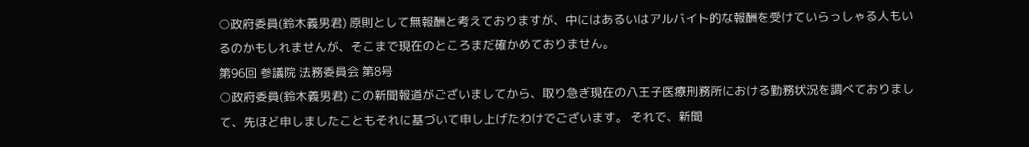○政府委員(鈴木義男君) 原則として無報酬と考えておりますが、中にはあるいはアルバイト的な報酬を受けていらっしゃる人もいるのかもしれませんが、そこまで現在のところまだ確かめておりません。
第96回 参議院 法務委員会 第8号
○政府委員(鈴木義男君) この新聞報道がございましてから、取り急ぎ現在の八王子医療刑務所における勤務状況を調べておりまして、先ほど申しましたこともそれに基づいて申し上げたわけでございます。 それで、新聞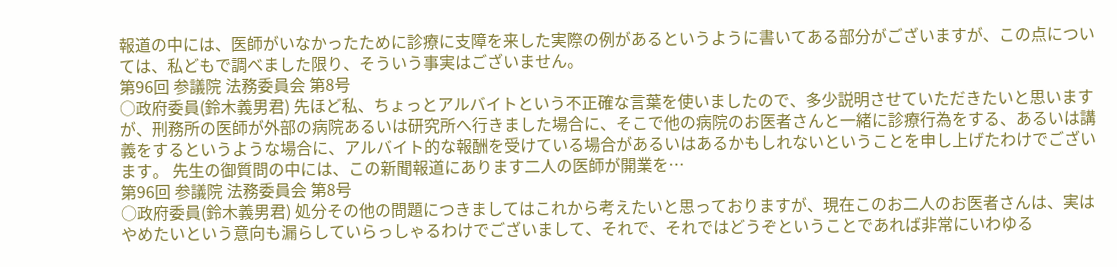報道の中には、医師がいなかったために診療に支障を来した実際の例があるというように書いてある部分がございますが、この点については、私どもで調べました限り、そういう事実はございません。
第96回 参議院 法務委員会 第8号
○政府委員(鈴木義男君) 先ほど私、ちょっとアルバイトという不正確な言葉を使いましたので、多少説明させていただきたいと思いますが、刑務所の医師が外部の病院あるいは研究所へ行きました場合に、そこで他の病院のお医者さんと一緒に診療行為をする、あるいは講義をするというような場合に、アルバイト的な報酬を受けている場合があるいはあるかもしれないということを申し上げたわけでございます。 先生の御質問の中には、この新聞報道にあります二人の医師が開業を…
第96回 参議院 法務委員会 第8号
○政府委員(鈴木義男君) 処分その他の問題につきましてはこれから考えたいと思っておりますが、現在このお二人のお医者さんは、実はやめたいという意向も漏らしていらっしゃるわけでございまして、それで、それではどうぞということであれば非常にいわゆる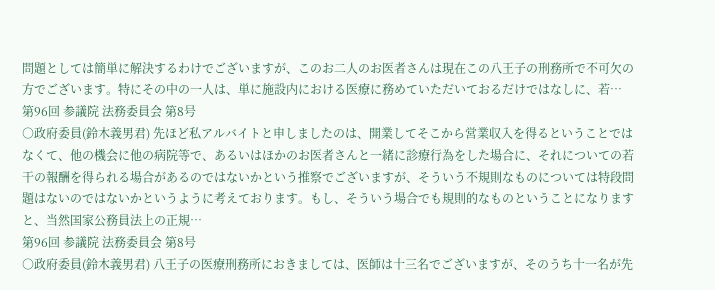問題としては簡単に解決するわけでございますが、このお二人のお医者さんは現在この八王子の刑務所で不可欠の方でございます。特にその中の一人は、単に施設内における医療に務めていただいておるだけではなしに、若…
第96回 参議院 法務委員会 第8号
○政府委員(鈴木義男君) 先ほど私アルバイトと申しましたのは、開業してそこから営業収入を得るということではなくて、他の機会に他の病院等で、あるいはほかのお医者さんと一緒に診療行為をした場合に、それについての若干の報酬を得られる場合があるのではないかという推察でございますが、そういう不規則なものについては特段問題はないのではないかというように考えております。もし、そういう場合でも規則的なものということになりますと、当然国家公務員法上の正規…
第96回 参議院 法務委員会 第8号
○政府委員(鈴木義男君) 八王子の医療刑務所におきましては、医師は十三名でございますが、そのうち十一名が先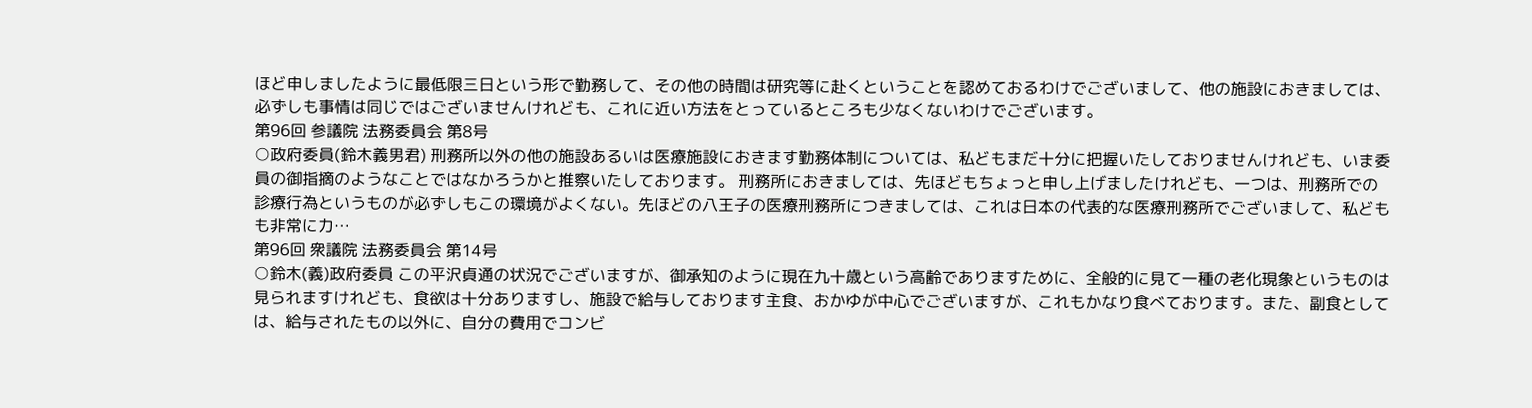ほど申しましたように最低限三日という形で勤務して、その他の時間は研究等に赴くということを認めておるわけでございまして、他の施設におきましては、必ずしも事情は同じではございませんけれども、これに近い方法をとっているところも少なくないわけでございます。
第96回 参議院 法務委員会 第8号
○政府委員(鈴木義男君) 刑務所以外の他の施設あるいは医療施設におきます勤務体制については、私どもまだ十分に把握いたしておりませんけれども、いま委員の御指摘のようなことではなかろうかと推察いたしております。 刑務所におきましては、先ほどもちょっと申し上げましたけれども、一つは、刑務所での診療行為というものが必ずしもこの環境がよくない。先ほどの八王子の医療刑務所につきましては、これは日本の代表的な医療刑務所でございまして、私どもも非常に力…
第96回 衆議院 法務委員会 第14号
○鈴木(義)政府委員 この平沢貞通の状況でございますが、御承知のように現在九十歳という高齢でありますために、全般的に見て一種の老化現象というものは見られますけれども、食欲は十分ありますし、施設で給与しております主食、おかゆが中心でございますが、これもかなり食べております。また、副食としては、給与されたもの以外に、自分の費用でコンビ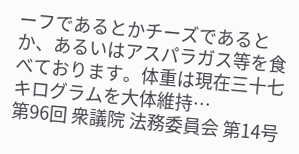ーフであるとかチーズであるとか、あるいはアスパラガス等を食べております。体重は現在三十七キログラムを大体維持…
第96回 衆議院 法務委員会 第14号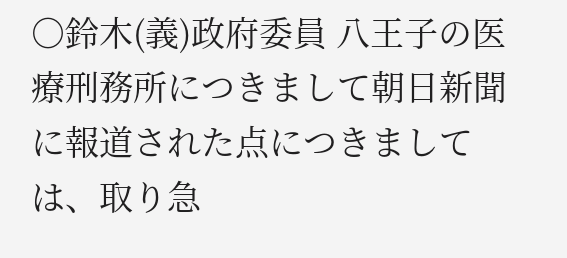○鈴木(義)政府委員 八王子の医療刑務所につきまして朝日新聞に報道された点につきましては、取り急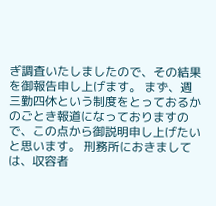ぎ調査いたしましたので、その結果を御報告申し上げます。 まず、週三勤四休という制度をとっておるかのごとき報道になっておりますので、この点から御説明申し上げたいと思います。 刑務所におきましては、収容者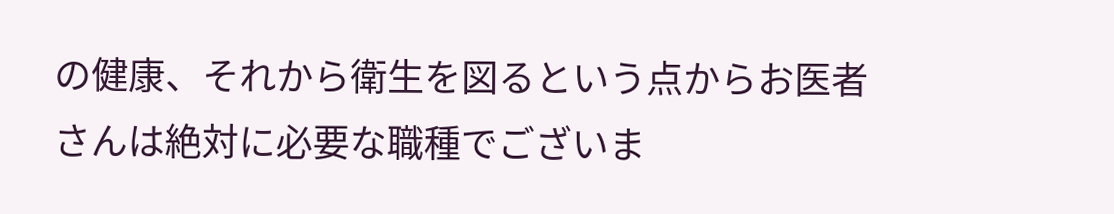の健康、それから衛生を図るという点からお医者さんは絶対に必要な職種でございま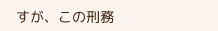すが、この刑務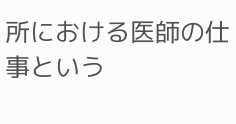所における医師の仕事という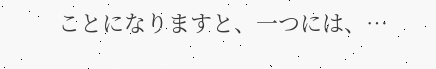ことになりますと、一つには、…